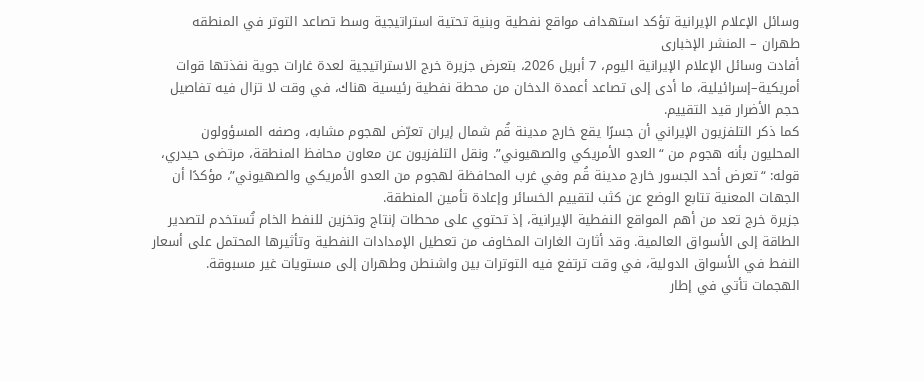وسائل الإعلام الإيرانية تؤكد استهداف مواقع نفطية وبنية تحتية استراتيجية وسط تصاعد التوتر في المنطقه
طهران – المنشر الإخبارى
أفادت وسائل الإعلام الإيرانية اليوم، 7 أبريل 2026، بتعرض جزيرة خرج الاستراتيجية لعدة غارات جوية نفذتها قوات أمريكية–إسرائيلية، ما أدى إلى تصاعد أعمدة الدخان من محطة نفطية رئيسية هناك، في وقت لا تزال فيه تفاصيل حجم الأضرار قيد التقييم.
كما ذكر التلفزيون الإيراني أن جسرًا يقع خارج مدينة قُم شمال إيران تعرّض لهجوم مشابه، وصفه المسؤولون المحليون بأنه هجوم من “العدو الأمريكي والصهيوني”. ونقل التلفزيون عن معاون محافظ المنطقة، مرتضى حيدري، قوله: “تعرض أحد الجسور خارج مدينة قُم وفي غرب المحافظة لهجوم من العدو الأمريكي والصهيوني”، مؤكدًا أن الجهات المعنية تتابع الوضع عن كثب لتقييم الخسائر وإعادة تأمين المنطقة.
جزيرة خرج تعد من أهم المواقع النفطية الإيرانية، إذ تحتوي على محطات إنتاج وتخزين للنفط الخام تُستخدم لتصدير الطاقة إلى الأسواق العالمية. وقد أثارت الغارات المخاوف من تعطيل الإمدادات النفطية وتأثيرها المحتمل على أسعار النفط في الأسواق الدولية، في وقت ترتفع فيه التوترات بين واشنطن وطهران إلى مستويات غير مسبوقة.
الهجمات تأتي في إطار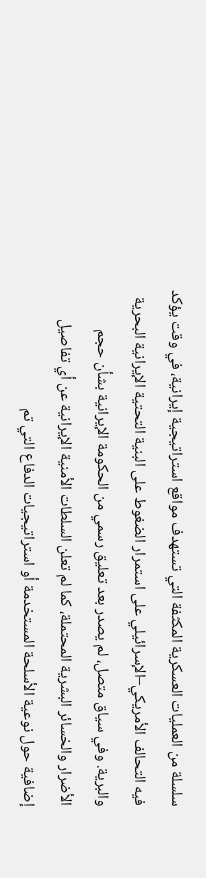سلسلة من العمليات العسكرية المكثفة التي تستهدف مواقع استراتيجية إيرانية، في وقت يؤكد فيه التحالف الأمريكي–الإسرائيلي على استمرار الضغوط على البنية التحتية الإيرانية البحرية والبرية. وفي سياق متصل، لم يصدر بعد تعليق رسمي من الحكومة الإيرانية بشأن حجم الأضرار والخسائر البشرية المحتملة، كما لم تعلن السلطات الأمنية الإيرانية عن أي تفاصيل إضافية حول نوعية الأسلحة المستخدمة أو استراتيجيات الدفاع التي تم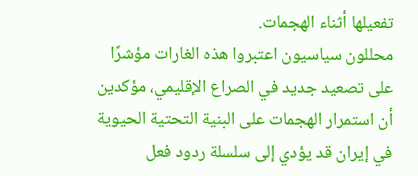تفعيلها أثناء الهجمات.
محللون سياسيون اعتبروا هذه الغارات مؤشرًا على تصعيد جديد في الصراع الإقليمي، مؤكدين أن استمرار الهجمات على البنية التحتية الحيوية في إيران قد يؤدي إلى سلسلة ردود فعل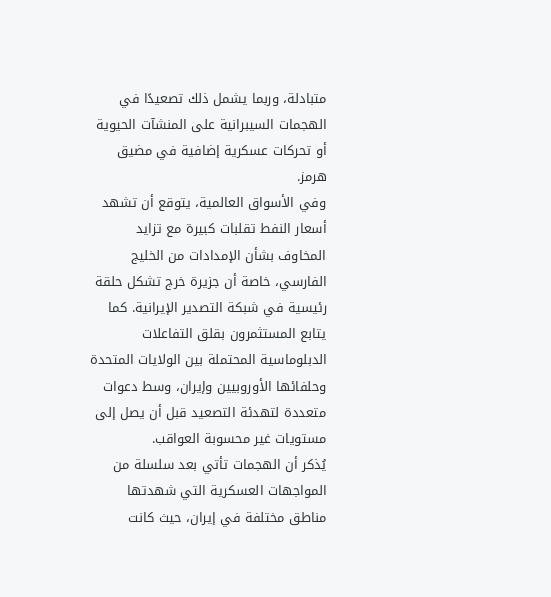متبادلة، وربما يشمل ذلك تصعيدًا في الهجمات السيبرانية على المنشآت الحيوية أو تحركات عسكرية إضافية في مضيق هرمز.
وفي الأسواق العالمية، يتوقع أن تشهد أسعار النفط تقلبات كبيرة مع تزايد المخاوف بشأن الإمدادات من الخليج الفارسي، خاصة أن جزيرة خرج تشكل حلقة رئيسية في شبكة التصدير الإيرانية. كما يتابع المستثمرون بقلق التفاعلات الدبلوماسية المحتملة بين الولايات المتحدة وحلفائها الأوروبيين وإيران، وسط دعوات متعددة لتهدئة التصعيد قبل أن يصل إلى مستويات غير محسوبة العواقب.
يُذكر أن الهجمات تأتي بعد سلسلة من المواجهات العسكرية التي شهدتها مناطق مختلفة في إيران، حيث كانت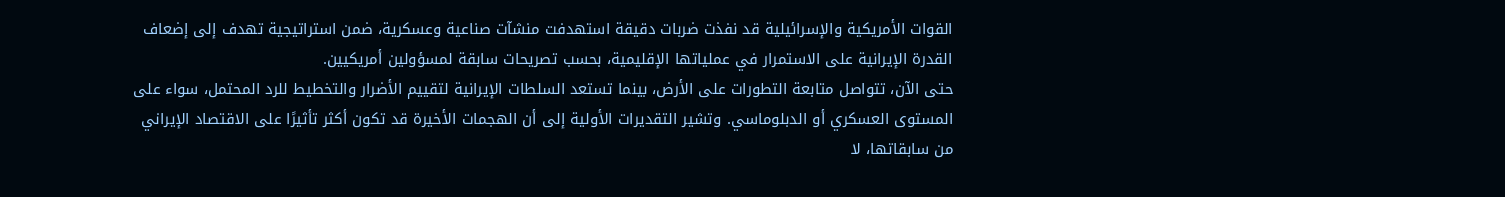القوات الأمريكية والإسرائيلية قد نفذت ضربات دقيقة استهدفت منشآت صناعية وعسكرية، ضمن استراتيجية تهدف إلى إضعاف القدرة الإيرانية على الاستمرار في عملياتها الإقليمية، بحسب تصريحات سابقة لمسؤولين أمريكيين.
حتى الآن، تتواصل متابعة التطورات على الأرض، بينما تستعد السلطات الإيرانية لتقييم الأضرار والتخطيط للرد المحتمل، سواء على المستوى العسكري أو الدبلوماسي. وتشير التقديرات الأولية إلى أن الهجمات الأخيرة قد تكون أكثر تأثيرًا على الاقتصاد الإيراني من سابقاتها، لا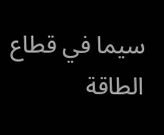سيما في قطاع الطاقة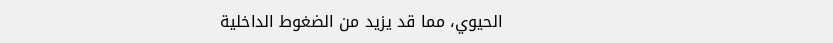الحيوي، مما قد يزيد من الضغوط الداخلية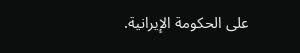على الحكومة الإيرانية.